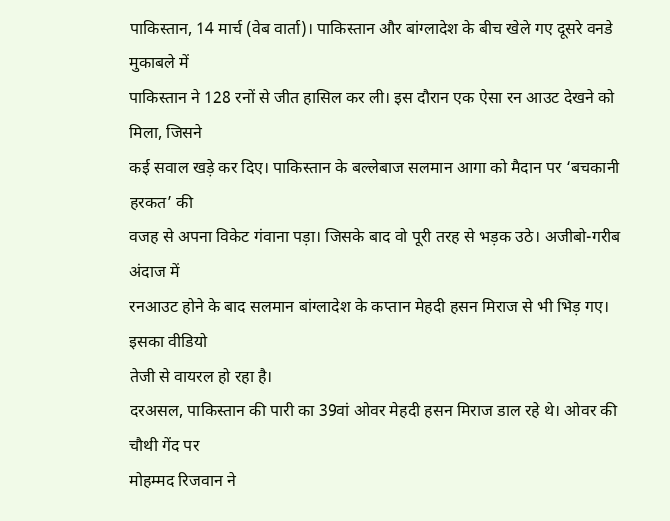पाकिस्तान, 14 मार्च (वेब वार्ता)। पाकिस्तान और बांग्लादेश के बीच खेले गए दूसरे वनडे मुकाबले में
पाकिस्तान ने 128 रनों से जीत हासिल कर ली। इस दौरान एक ऐसा रन आउट देखने को मिला, जिसने
कई सवाल खड़े कर दिए। पाकिस्तान के बल्लेबाज सलमान आगा को मैदान पर ‘बचकानी हरकत’ की
वजह से अपना विकेट गंवाना पड़ा। जिसके बाद वो पूरी तरह से भड़क उठे। अजीबो-गरीब अंदाज में
रनआउट होने के बाद सलमान बांग्लादेश के कप्तान मेहदी हसन मिराज से भी भिड़ गए। इसका वीडियो
तेजी से वायरल हो रहा है।
दरअसल, पाकिस्तान की पारी का 39वां ओवर मेहदी हसन मिराज डाल रहे थे। ओवर की चौथी गेंद पर
मोहम्मद रिजवान ने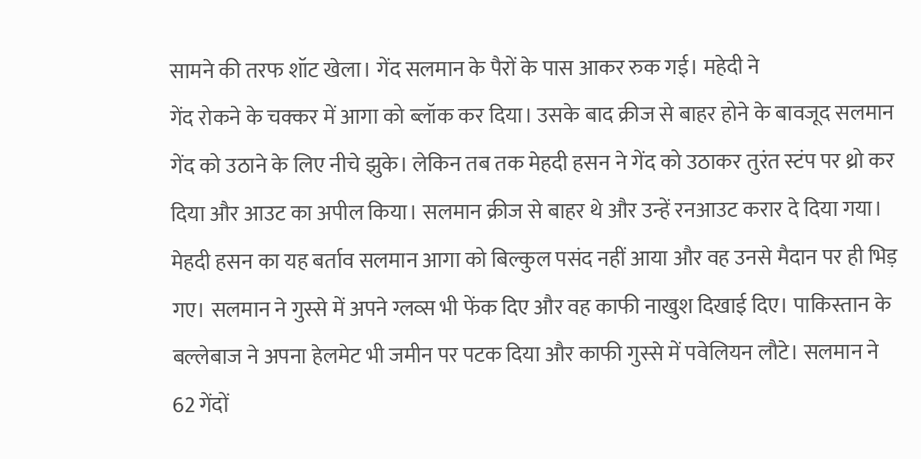सामने की तरफ शॉट खेला। गेंद सलमान के पैरों के पास आकर रुक गई। महेदी ने
गेंद रोकने के चक्कर में आगा को ब्लॉक कर दिया। उसके बाद क्रीज से बाहर होने के बावजूद सलमान
गेंद को उठाने के लिए नीचे झुके। लेकिन तब तक मेहदी हसन ने गेंद को उठाकर तुरंत स्टंप पर थ्रो कर
दिया और आउट का अपील किया। सलमान क्रीज से बाहर थे और उन्हें रनआउट करार दे दिया गया।
मेहदी हसन का यह बर्ताव सलमान आगा को बिल्कुल पसंद नहीं आया और वह उनसे मैदान पर ही भिड़
गए। सलमान ने गुस्से में अपने ग्लव्स भी फेंक दिए और वह काफी नाखुश दिखाई दिए। पाकिस्तान के
बल्लेबाज ने अपना हेलमेट भी जमीन पर पटक दिया और काफी गुस्से में पवेलियन लौटे। सलमान ने
62 गेंदों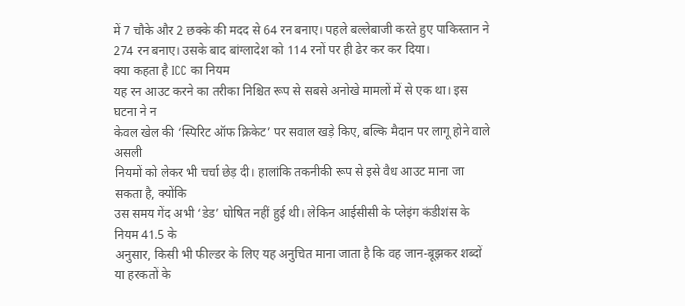में 7 चौके और 2 छक्के की मदद से 64 रन बनाए। पहले बल्लेबाजी करते हुए पाकिस्तान ने
274 रन बनाए। उसके बाद बांग्लादेश को 114 रनों पर ही ढेर कर कर दिया।
क्या कहता है ICC का नियम
यह रन आउट करने का तरीका निश्चित रूप से सबसे अनोखे मामलों में से एक था। इस घटना ने न
केवल खेल की ‘स्पिरिट ऑफ क्रिकेट’ पर सवाल खड़े किए, बल्कि मैदान पर लागू होने वाले असली
नियमों को लेकर भी चर्चा छेड़ दी। हालांकि तकनीकी रूप से इसे वैध आउट माना जा सकता है, क्योंकि
उस समय गेंद अभी ‘डेड’ घोषित नहीं हुई थी। लेकिन आईसीसी के प्लेइंग कंडीशंस के नियम 41.5 के
अनुसार, किसी भी फील्डर के लिए यह अनुचित माना जाता है कि वह जान-बूझकर शब्दों या हरकतों के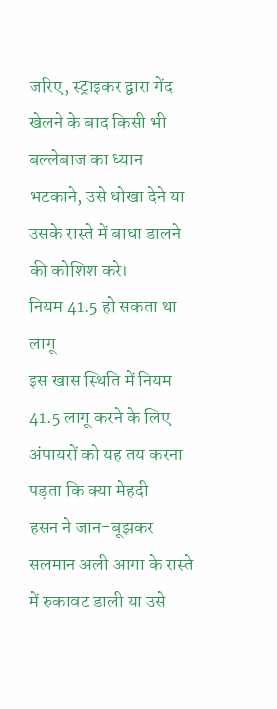जरिए, स्ट्राइकर द्वारा गेंद खेलने के बाद किसी भी बल्लेबाज का ध्यान भटकाने, उसे धोखा देने या
उसके रास्ते में बाधा डालने की कोशिश करे।
नियम 41.5 हो सकता था लागू
इस खास स्थिति में नियम 41.5 लागू करने के लिए अंपायरों को यह तय करना पड़ता कि क्या मेहदी
हसन ने जान-बूझकर सलमान अली आगा के रास्ते में रुकावट डाली या उसे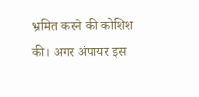भ्रमित करने की कोशिश
की। अगर अंपायर इस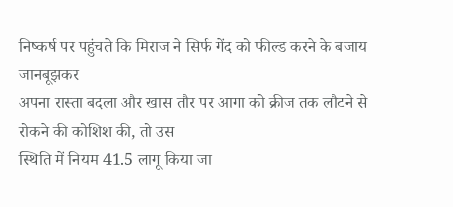निष्कर्ष पर पहुंचते कि मिराज ने सिर्फ गेंद को फील्ड करने के बजाय जानबूझकर
अपना रास्ता बदला और खास तौर पर आगा को क्रीज तक लौटने से रोकने की कोशिश की, तो उस
स्थिति में नियम 41.5 लागू किया जा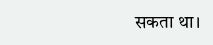सकता था।